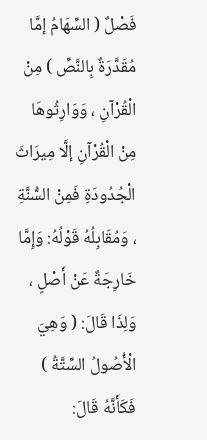فَصْلٌ ( السِّهَامُ إمَّا مُقَدَّرَةٌ بِالنَّصِّ ) مِنْ الْقُرْآنِ ، وَوَارِثُوهَا مِنْ الْقُرْآنِ إلَّا مِيرَاثَ الْجُدُودَةِ فَمِنْ السُّنَّةِ ، وَمُقَابِلُهُ قَوْلُهُ: وَإِمَّا خَارِجَةٌ عَنْ أَصْلٍ ، وَلِذَا قَالَ: ( وَهِيَ الْأُصُولُ السِّتَّةُ ) فَكَأَنَّهُ قَالَ: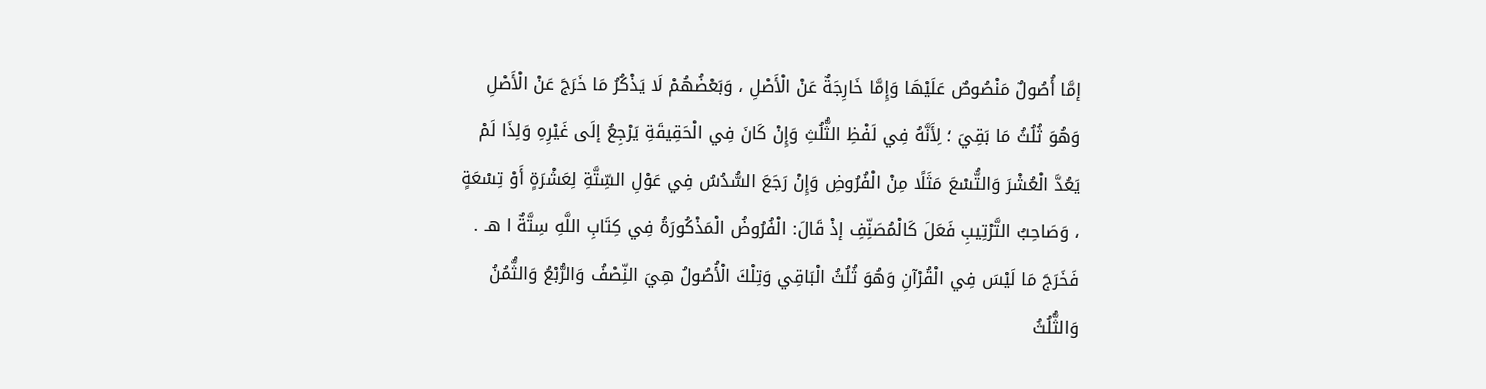إمَّا أُصُولٌ مَنْصُوصٌ عَلَيْهَا وَإِمَّا خَارِجَةٌ عَنْ الْأَصْلِ ، وَبَعْضُهُمْ لَا يَذْكُرُ مَا خَرَجَ عَنْ الْأَصْلِ وَهُوَ ثُلُثُ مَا بَقِيَ ؛ لِأَنَّهُ فِي لَفْظِ الثُّلُثِ وَإِنْ كَانَ فِي الْحَقِيقَةِ يَرْجِعُ إلَى غَيْرِهِ وَلِذَا لَمْ يَعُدَّ الْعُشْرَ وَالتُّسْعَ مَثَلًا مِنْ الْفُرُوضِ وَإِنْ رَجَعَ السُّدُسُ فِي عَوْلِ السِّتَّةِ لِعَشْرَةٍ أَوْ تِسْعَةٍ ، وَصَاحِبُ التَّرْتِيبِ فَعَلَ كَالْمُصَنِّفِ إذْ قَالَ: الْفُرُوضُ الْمَذْكُورَةُ فِي كِتَابِ اللَّهِ سِتَّةٌ ا هـ .
فَخَرَجَ مَا لَيْسَ فِي الْقُرْآنِ وَهُوَ ثُلُثُ الْبَاقِي وَتِلْكَ الْأُصُولُ هِيَ النِّصْفُ وَالرُّبْعُ وَالثُّمُنُ وَالثُّلُثُ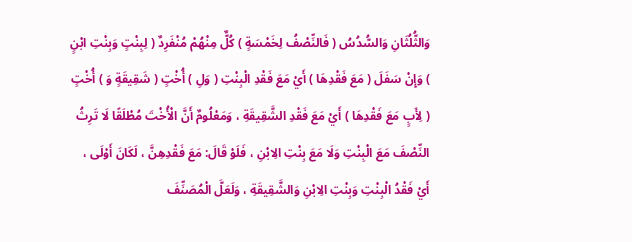وَالثُّلُثَانِ وَالسُّدُسُ ( فَالنِّصْفُ لِخَمْسَةٍ ) كُلٌّ مِنْهُمْ مُنْفَرِدٌ ( لِبِنْتٍ وَبِنْتِ ابْنٍ ) وَإِنْ سَفَلَ ( مَعَ فَقْدِهَا ) أَيْ مَعَ فَقْدِ الْبِنْتِ ( وَلِ ) أُخْتٍ ( شَقِيقَةٍ وَ ) أُخْتٍ ( لِأَبٍ مَعَ فَقْدِهَا ) أَيْ مَعَ فَقْدِ الشَّقِيقَةِ ، وَمَعْلُومٌ أَنَّ الْأُخْتَ مُطْلَقًا لَا تَرِثُ النِّصْفَ مَعَ الْبِنْتِ وَلَا مَعَ بِنْتِ الِابْنِ ، فَلَوْ قَالَ: مَعَ فَقْدِهِنَّ ، لَكَانَ أَوْلَى ، أَيْ فَقْدُ الْبِنْتِ وَبِنْتِ الِابْنِ وَالشَّقِيقَةِ ، وَلَعَلَّ الْمُصَنِّفَ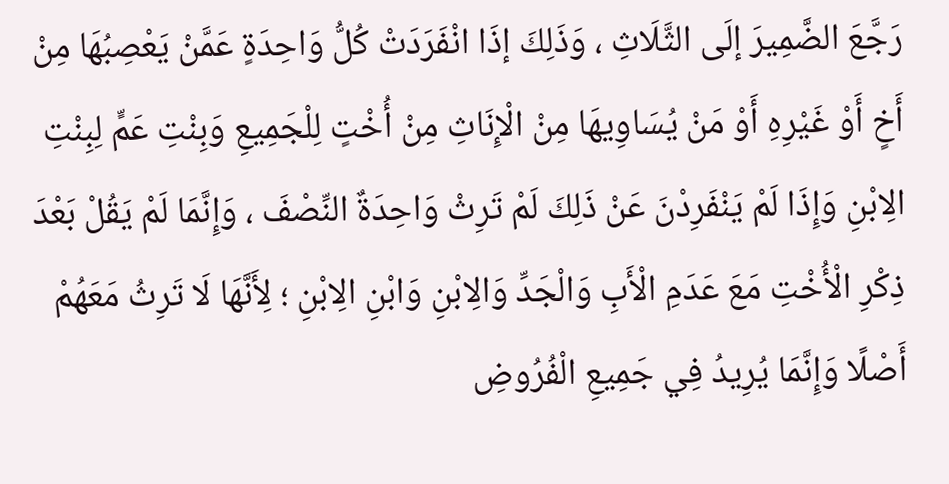رَجَّعَ الضَّمِيرَ إلَى الثَّلَاثِ ، وَذَلِكَ إذَا انْفَرَدَتْ كُلُّ وَاحِدَةٍ عَمَّنْ يَعْصِبُهَا مِنْ أَخٍ أَوْ غَيْرِهِ أَوْ مَنْ يُسَاوِيهَا مِنْ الْإِنَاثِ مِنْ أُخْتٍ لِلْجَمِيعِ وَبِنْتِ عَمٍّ لِبِنْتِ الِابْنِ وَإِذَا لَمْ يَنْفَرِدْنَ عَنْ ذَلِكَ لَمْ تَرِثْ وَاحِدَةٌ النِّصْفَ ، وَإِنَّمَا لَمْ يَقُلْ بَعْدَ ذِكْرِ الْأُخْتِ مَعَ عَدَمِ الْأَبِ وَالْجَدِّ وَالِابْنِ وَابْنِ الِابْنِ ؛ لِأَنَّهَا لَا تَرِثُ مَعَهُمْ أَصْلًا وَإِنَّمَا يُرِيدُ فِي جَمِيعِ الْفُرُوضِ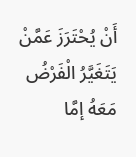أَنْ يُحْتَرَزَ عَمَّنْ يَتَغَيَّرُ الْفَرْضُ مَعَهُ إمَّا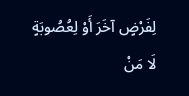لِفَرْضٍ آخَرَ أَوْ لِعُصُوبَةٍ لَا مَنْ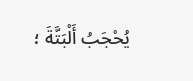يُحْجَبُ أَلْبَتَّةَ ؛